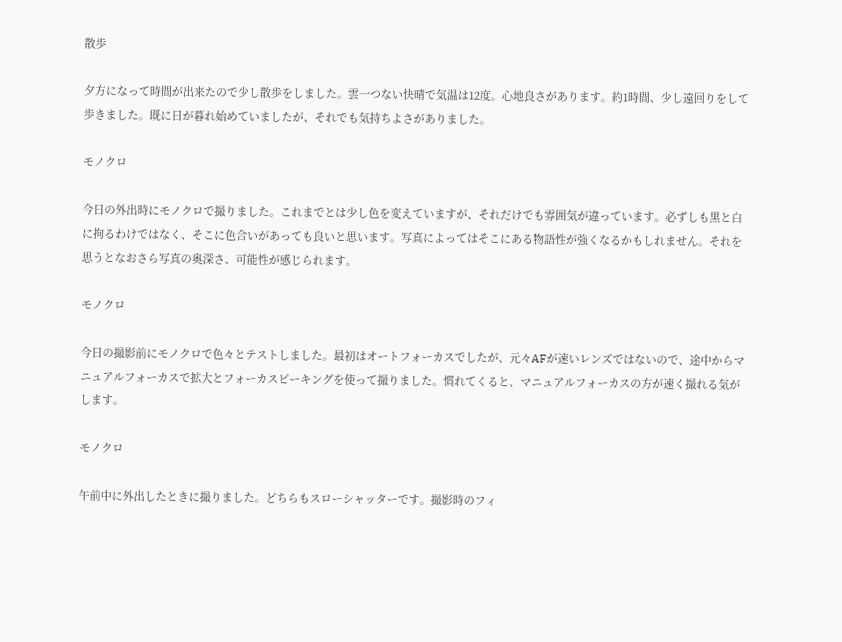散歩

夕方になって時間が出来たので少し散歩をしました。雲一つない快晴で気温は12度。心地良さがあります。約1時間、少し遠回りをして歩きました。既に日が暮れ始めていましたが、それでも気持ちよさがありました。

モノクロ

今日の外出時にモノクロで撮りました。これまでとは少し色を変えていますが、それだけでも雰囲気が違っています。必ずしも黒と白に拘るわけではなく、そこに色合いがあっても良いと思います。写真によってはそこにある物語性が強くなるかもしれません。それを思うとなおさら写真の奥深さ、可能性が感じられます。

モノクロ

今日の撮影前にモノクロで色々とテストしました。最初はオートフォーカスでしたが、元々AFが速いレンズではないので、途中からマニュアルフォーカスで拡大とフォーカスピーキングを使って撮りました。慣れてくると、マニュアルフォーカスの方が速く撮れる気がします。

モノクロ

午前中に外出したときに撮りました。どちらもスローシャッターです。撮影時のフィ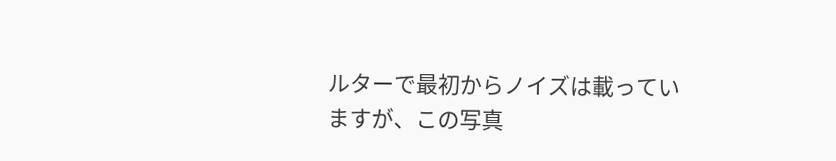ルターで最初からノイズは載っていますが、この写真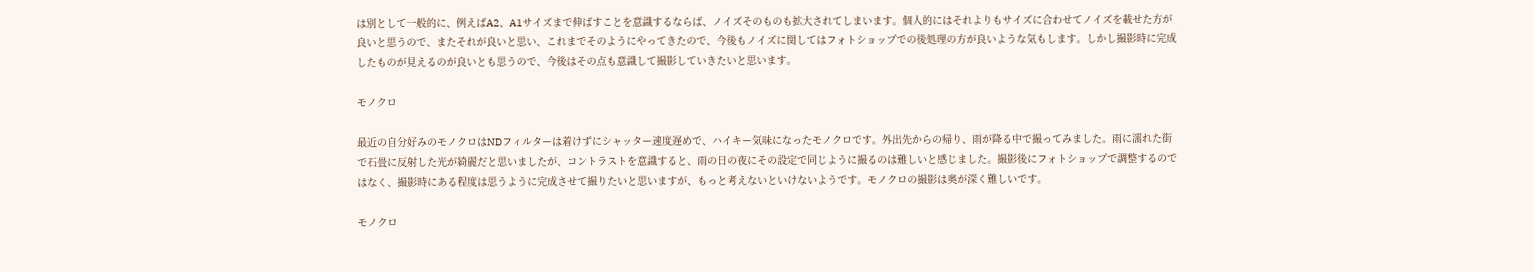は別として一般的に、例えばA2、A1サイズまで伸ばすことを意識するならば、ノイズそのものも拡大されてしまいます。個人的にはそれよりもサイズに合わせてノイズを載せた方が良いと思うので、またそれが良いと思い、これまでそのようにやってきたので、今後もノイズに関してはフォトショップでの後処理の方が良いような気もします。しかし撮影時に完成したものが見えるのが良いとも思うので、今後はその点も意識して撮影していきたいと思います。

モノクロ

最近の自分好みのモノクロはNDフィルターは着けずにシャッター速度遅めで、ハイキー気味になったモノクロです。外出先からの帰り、雨が降る中で撮ってみました。雨に濡れた街で石畳に反射した光が綺麗だと思いましたが、コントラストを意識すると、雨の日の夜にその設定で同じように撮るのは難しいと感じました。撮影後にフォトショップで調整するのではなく、撮影時にある程度は思うように完成させて撮りたいと思いますが、もっと考えないといけないようです。モノクロの撮影は奥が深く難しいです。

モノクロ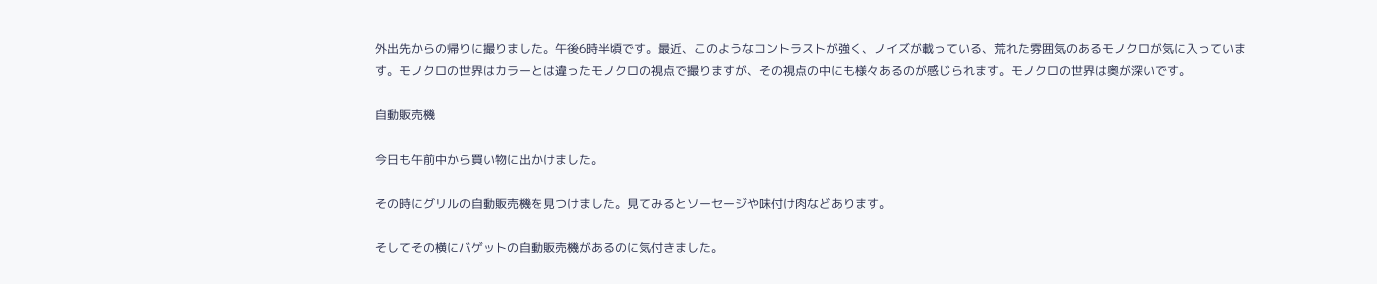外出先からの帰りに撮りました。午後6時半頃です。最近、このようなコントラストが強く、ノイズが載っている、荒れた雰囲気のあるモノクロが気に入っています。モノクロの世界はカラーとは違ったモノクロの視点で撮りますが、その視点の中にも様々あるのが感じられます。モノクロの世界は奥が深いです。

自動販売機

今日も午前中から買い物に出かけました。

その時にグリルの自動販売機を見つけました。見てみるとソーセージや味付け肉などあります。

そしてその横にバゲットの自動販売機があるのに気付きました。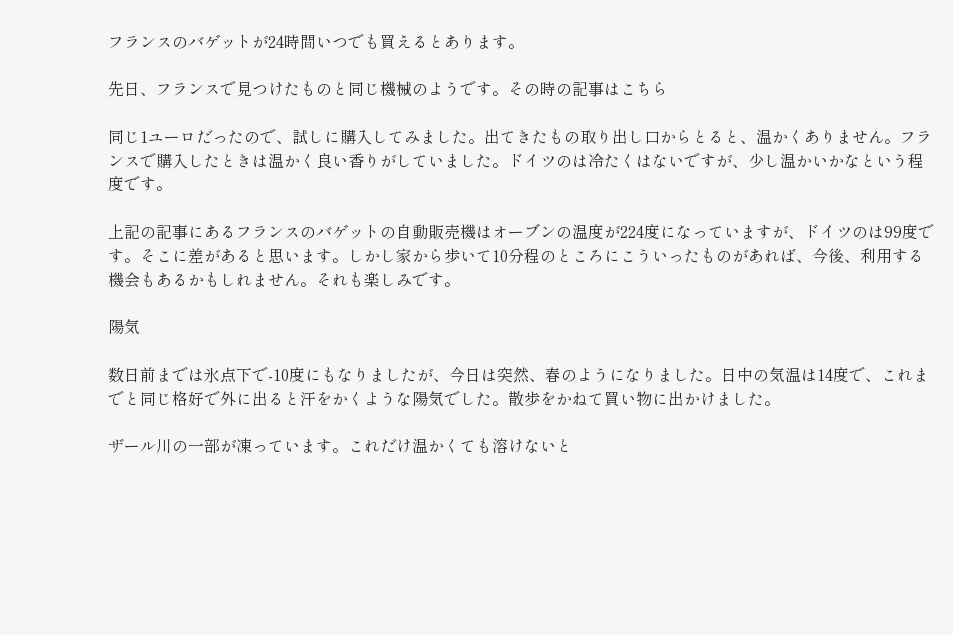フランスのバゲットが24時間いつでも買えるとあります。

先日、フランスで見つけたものと同じ機械のようです。その時の記事はこちら

同じ1ユーロだったので、試しに購入してみました。出てきたもの取り出し口からとると、温かくありません。フランスで購入したときは温かく良い香りがしていました。ドイツのは冷たくはないですが、少し温かいかなという程度です。

上記の記事にあるフランスのバゲットの自動販売機はオーブンの温度が224度になっていますが、ドイツのは99度です。そこに差があると思います。しかし家から歩いて10分程のところにこういったものがあれば、今後、利用する機会もあるかもしれません。それも楽しみです。

陽気

数日前までは氷点下で-10度にもなりましたが、今日は突然、春のようになりました。日中の気温は14度で、これまでと同じ格好で外に出ると汗をかくような陽気でした。散歩をかねて買い物に出かけました。

ザール川の一部が凍っています。これだけ温かくても溶けないと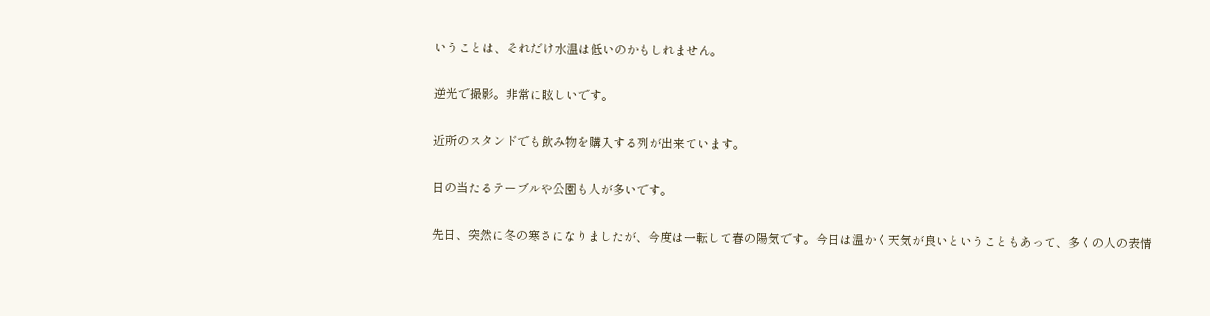いうことは、それだけ水温は低いのかもしれません。

逆光で撮影。非常に眩しいです。

近所のスタンドでも飲み物を購入する列が出来ています。

日の当たるテーブルや公園も人が多いです。

先日、突然に冬の寒さになりましたが、今度は一転して春の陽気です。今日は温かく天気が良いということもあって、多くの人の表情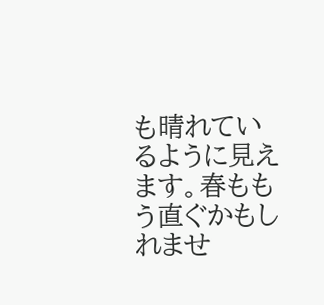も晴れているように見えます。春ももう直ぐかもしれませ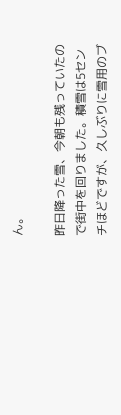ん。

昨日降った雪、今朝も残っていたので街中を回りました。積雪は5センチほどですが、久しぶりに雪用のブ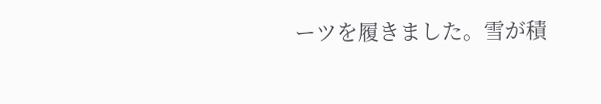ーツを履きました。雪が積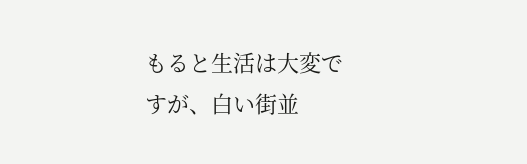もると生活は大変ですが、白い街並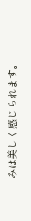みは美しく感じられます。